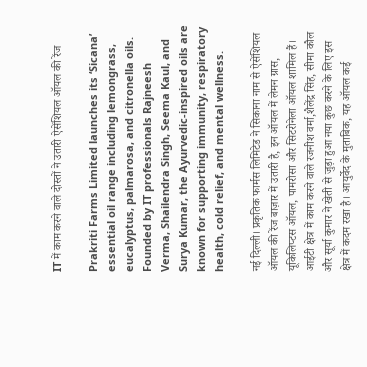IT में काम करने वाले दोस्तों ने उतारी ऐसेंशियल ऑयल की रेंज

Prakriti Farms Limited launches its ‘Sicana’ essential oil range including lemongrass, eucalyptus, palmarosa, and citronella oils. Founded by IT professionals Rajneesh Verma, Shailendra Singh, Seema Kaul, and Surya Kumar, the Ayurvedic-inspired oils are known for supporting immunity, respiratory health, cold relief, and mental wellness.

नई दिल्ली। प्रकृतिक फार्मस लिमिटेड ने सिकाना नाम से ऐसेंशियल ऑयल की रेंज बाज़ार में उतारी है, इन ऑयल में लेमन ग्रास, यूकिलिप्टस ऑयल, पामरोसा और सिटरोनेला ऑयल शामिल हैं। आईटी क्षेत्र में काम करने वाले रजनीश वर्मा,शैलेंद्र सिंह, सीमा कौल और सूर्या कुमार ने खेती से जुड़ा हुआ नया कुछ करने के लिए इस क्षेत्र में कदम रखा है। आयुर्वेद के मुताबिक, यह ऑयल कई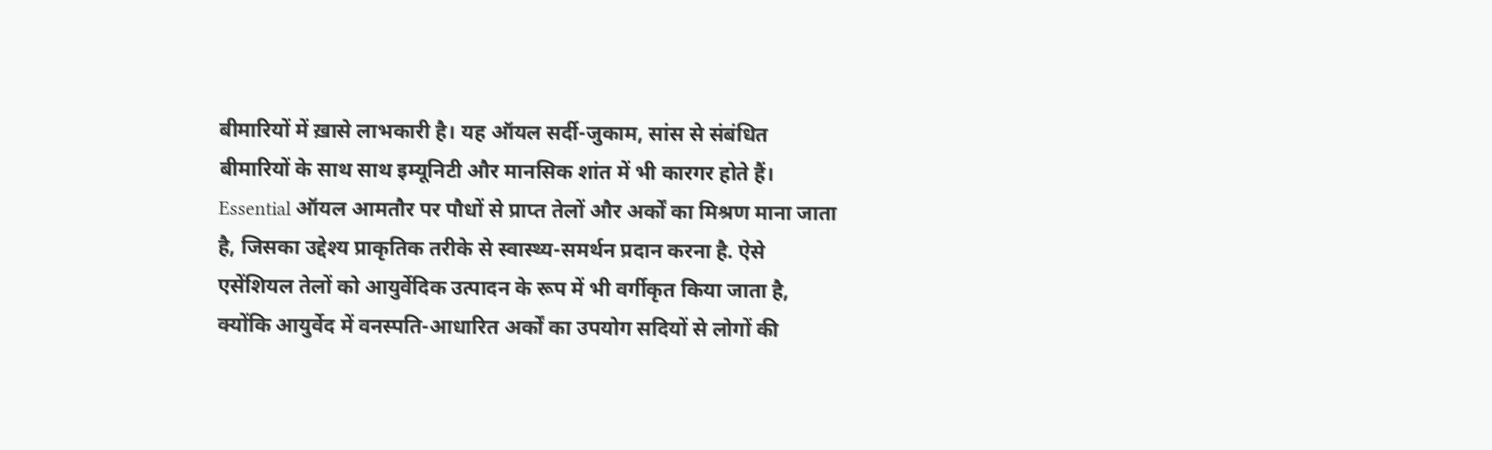बीमारियों में ख़ासे लाभकारी है। यह ऑयल सर्दी-जुकाम, सांस से संबंधित बीमारियों के साथ साथ इम्यूनिटी और मानसिक शांत में भी कारगर होते हैं।
Essential ऑयल आमतौर पर पौधों से प्राप्त तेलों और अर्कों का मिश्रण माना जाता है, जिसका उद्देश्य प्राकृतिक तरीके से स्वास्थ्य-समर्थन प्रदान करना है. ऐसे एसेंशियल तेलों को आयुर्वेदिक उत्पादन के रूप में भी वर्गीकृत किया जाता है, क्योंकि आयुर्वेद में वनस्पति-आधारित अर्कों का उपयोग सदियों से लोगों की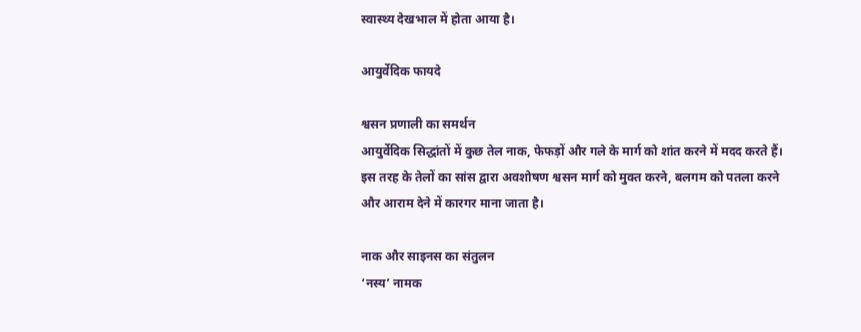स्वास्थ्य देखभाल में होता आया है।

आयुर्वेदिक फायदे

श्वसन प्रणाली का समर्थन
आयुर्वेदिक सिद्धांतों में कुछ तेल नाक, फेफड़ों और गले के मार्ग को शांत करने में मदद करते हैं। इस तरह के तेलों का सांस द्वारा अवशोषण श्वसन मार्ग को मुक्त करने, बलगम को पतला करने और आराम देने में कारगर माना जाता है।

नाक और साइनस का संतुलन
‘नस्य’ नामक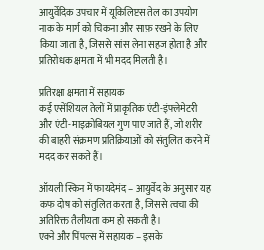आयुर्वेदिक उपचार में यूकिलिप्टस तेल का उपयोग नाक के मार्ग को चिकना और साफ़ रखने के लिए किया जाता है, जिससे सांस लेना सहज होता है और प्रतिरोधक क्षमता में भी मदद मिलती है।

प्रतिरक्षा क्षमता में सहायक
कई एसेंशियल तेलों में प्राकृतिक एंटी-इंफ्लेमेटरी और एंटी-माइक्रोबियल गुण पाए जाते हैं, जो शरीर की बाहरी संक्रमण प्रतिक्रियाओं को संतुलित करने में मदद कर सकते हैं।

ऑयली स्किन में फायदेमंद – आयुर्वेद के अनुसार यह कफ दोष को संतुलित करता है, जिससे त्वचा की अतिरिक्त तैलीयता कम हो सकती है।
एक्ने और पिंपल्स में सहायक – इसके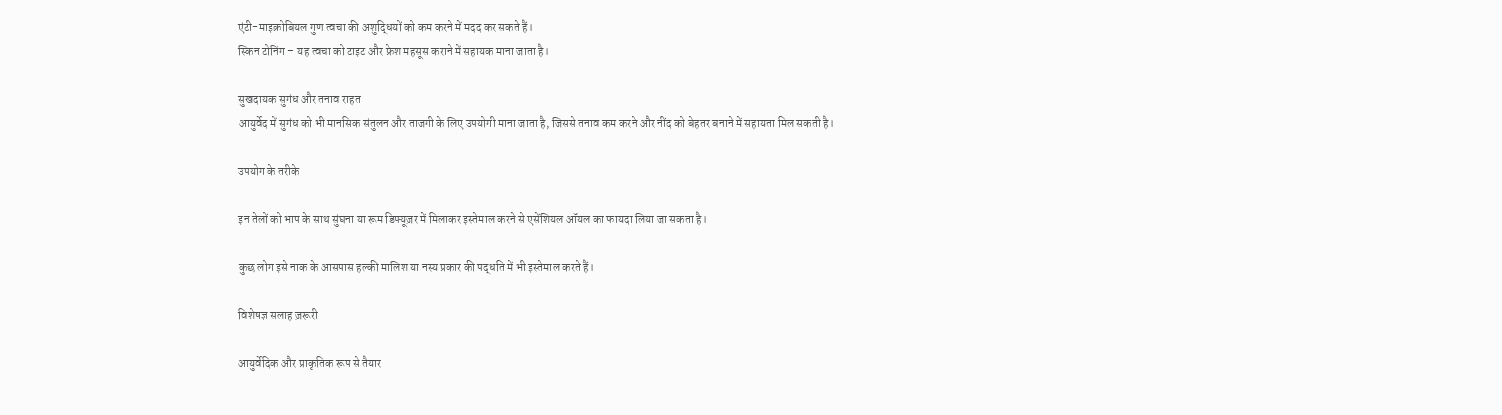एंटी-माइक्रोबियल गुण त्वचा की अशुद्धियों को कम करने में मदद कर सकते हैं।
स्किन टोनिंग – यह त्वचा को टाइट और फ्रेश महसूस कराने में सहायक माना जाता है।

सुखदायक सुगंध और तनाव राहत
आयुर्वेद में सुगंध को भी मानसिक संतुलन और ताजगी के लिए उपयोगी माना जाता है, जिससे तनाव कम करने और नींद को बेहतर बनाने में सहायता मिल सकती है।

उपयोग के तरीके

इन तेलों को भाप के साथ सुंघना या रूम डिफ्यूज़र में मिलाकर इस्तेमाल करने से एसेंशियल ऑयल का फायदा लिया जा सकता है।

कुछ लोग इसे नाक के आसपास हल्की मालिश या नस्य प्रकार की पद्धति में भी इस्तेमाल करते हैं।

विशेषज्ञ सलाह ज़रूरी

आयुर्वेदिक और प्राकृतिक रूप से तैयार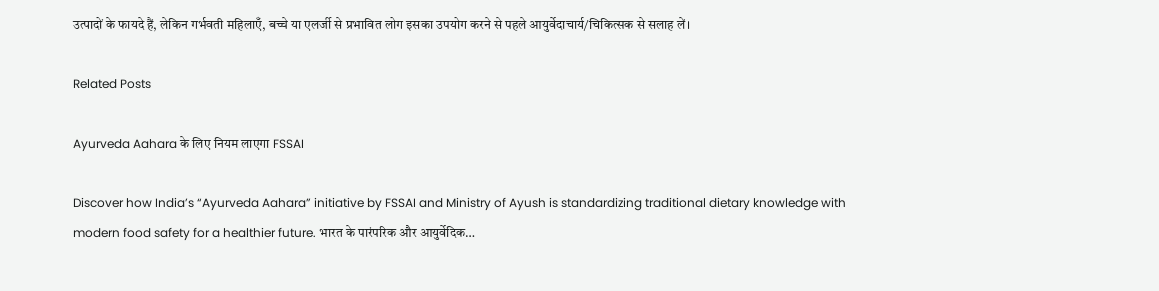उत्पादों के फायदे हैं, लेकिन गर्भवती महिलाएँ, बच्चे या एलर्जी से प्रभावित लोग इसका उपयोग करने से पहले आयुर्वेदाचार्य/चिकित्सक से सलाह लें।

Related Posts

Ayurveda Aahara के लिए नियम लाएगा FSSAI

Discover how India’s “Ayurveda Aahara” initiative by FSSAI and Ministry of Ayush is standardizing traditional dietary knowledge with modern food safety for a healthier future. भारत के पारंपरिक और आयुर्वेदिक…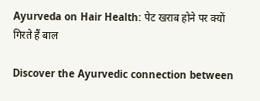Ayurveda on Hair Health: पेट खराब होने पर क्यों गिरते हैं बाल

Discover the Ayurvedic connection between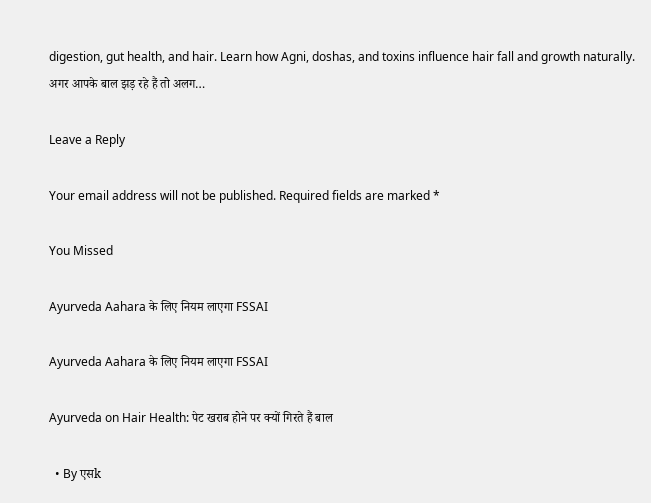digestion, gut health, and hair. Learn how Agni, doshas, and toxins influence hair fall and growth naturally. अगर आपके बाल झड़ रहे हैं तो अलग…

Leave a Reply

Your email address will not be published. Required fields are marked *

You Missed

Ayurveda Aahara के लिए नियम लाएगा FSSAI

Ayurveda Aahara के लिए नियम लाएगा FSSAI

Ayurveda on Hair Health: पेट खराब होने पर क्यों गिरते हैं बाल

  • By एसk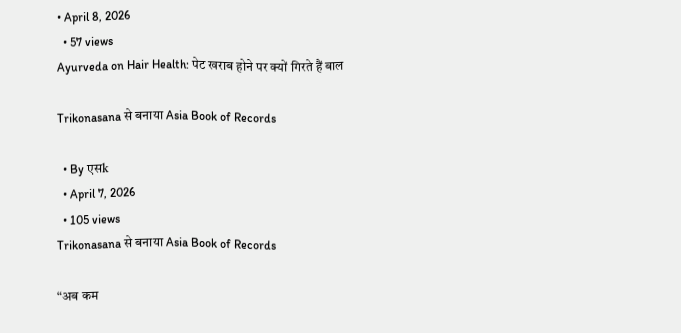• April 8, 2026
  • 57 views
Ayurveda on Hair Health: पेट खराब होने पर क्यों गिरते हैं बाल

Trikonasana से बनाया Asia Book of Records

  • By एसk
  • April 7, 2026
  • 105 views
Trikonasana से बनाया Asia Book of Records

“अब कम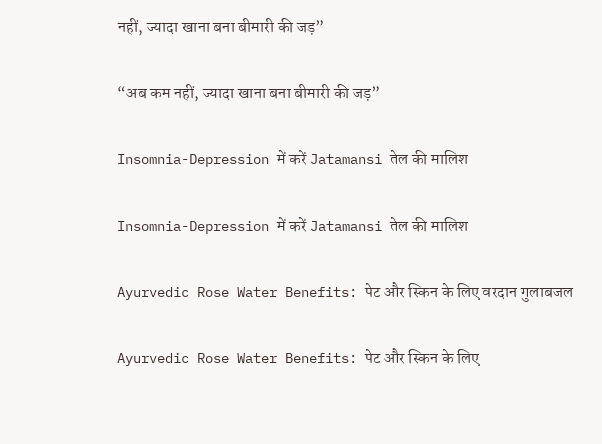नहीं, ज्यादा खाना बना बीमारी की जड़”

“अब कम नहीं, ज्यादा खाना बना बीमारी की जड़”

Insomnia-Depression में करें Jatamansi तेल की मालिश

Insomnia-Depression में करें Jatamansi तेल की मालिश

Ayurvedic Rose Water Benefits: पेट और स्किन के लिए वरदान गुलाबजल

Ayurvedic Rose Water Benefits: पेट और स्किन के लिए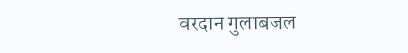वरदान गुलाबजल